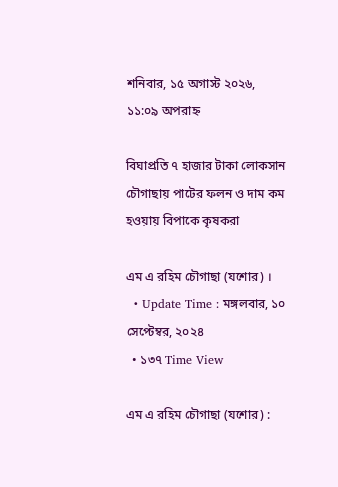শনিবার, ১৫ অগাস্ট ২০২৬, ১১:০৯ অপরাহ্ন

বিঘাপ্রতি ৭ হাজার টাকা লোকসান চৌগাছায় পাটের ফলন ও দাম কম হওয়ায় বিপাকে কৃষকরা

এম এ রহিম চৌগাছা (যশোর) ।
  • Update Time : মঙ্গলবার, ১০ সেপ্টেম্বর, ২০২৪
  • ১৩৭ Time View

এম এ রহিম চৌগাছা (যশোর) :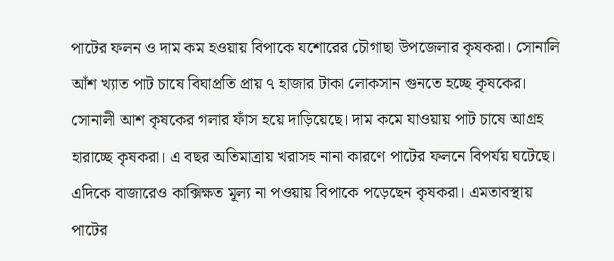পাটের ফলন ও দাম কম হওয়ায় বিপাকে যশোরের চৌগাছা উপজেলার কৃষকরা। সোনালি আঁশ খ্যাত পাট চাষে বিঘাপ্রতি প্রায় ৭ হাজার টাকা লোকসান গুনতে হচ্ছে কৃষকের। সোনালী আশ কৃষকের গলার ফাঁস হয়ে দাড়িয়েছে। দাম কমে যাওয়ায় পাট চাষে আগ্রহ হারাচ্ছে কৃষকরা। এ বছর অতিমাত্রায় খরাসহ নানা কারণে পাটের ফলনে বিপর্যয় ঘটেছে। এদিকে বাজারেও কাক্সিক্ষত মূল্য না পওয়ায় বিপাকে পড়েছেন কৃষকরা। এমতাবস্থায় পাটের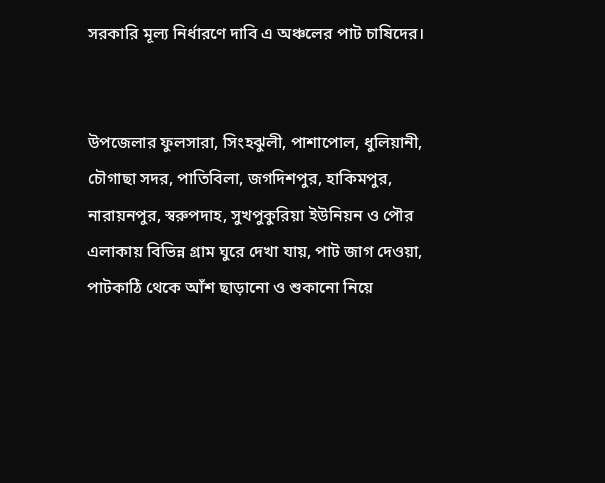সরকারি মূল্য নির্ধারণে দাবি এ অঞ্চলের পাট চাষিদের।


উপজেলার ফুলসারা, সিংহঝুলী, পাশাপোল, ধুলিয়ানী, চৌগাছা সদর, পাতিবিলা, জগদিশপুর, হাকিমপুর, নারায়নপুর, স্বরুপদাহ, সুখপুকুরিয়া ইউনিয়ন ও পৌর এলাকায় বিভিন্ন গ্রাম ঘুরে দেখা যায়, পাট জাগ দেওয়া, পাটকাঠি থেকে আঁশ ছাড়ানো ও শুকানো নিয়ে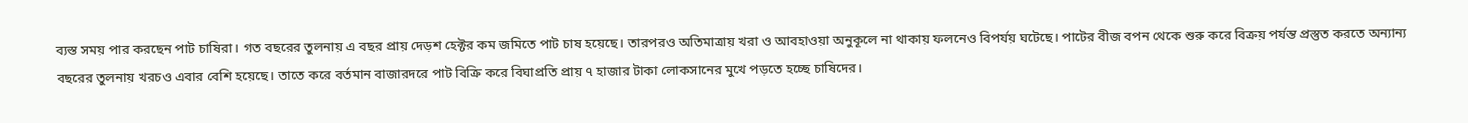ব্যস্ত সময় পার করছেন পাট চাষিরা। গত বছরের তুলনায় এ বছর প্রায় দেড়শ হেক্টর কম জমিতে পাট চাষ হয়েছে। তারপরও অতিমাত্রায় খরা ও আবহাওয়া অনুকূলে না থাকায় ফলনেও বিপর্যয় ঘটেছে। পাটের বীজ বপন থেকে শুরু করে বিক্রয় পর্যন্ত প্রস্তুত করতে অন্যান্য বছরের তুলনায় খরচও এবার বেশি হয়েছে। তাতে করে বর্তমান বাজারদরে পাট বিক্রি করে বিঘাপ্রতি প্রায় ৭ হাজার টাকা লোকসানের মুখে পড়তে হচ্ছে চাষিদের।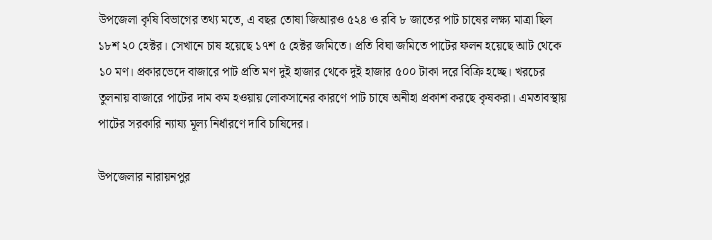উপজেলা কৃষি বিভাগের তথ্য মতে, এ বছর তোষা জিআরও ৫২৪ ও রবি ৮ জাতের পাট চাষের লক্ষ্য মাত্রা ছিল ১৮শ ২০ হেক্টর। সেখানে চাষ হয়েছে ১৭শ ৫ হেক্টর জমিতে। প্রতি বিঘা জমিতে পাটের ফলন হয়েছে আট থেকে ১০ মণ। প্রকারভেদে বাজারে পাট প্রতি মণ দুই হাজার থেকে দুই হাজার ৫০০ টাকা দরে বিক্রি হচ্ছে। খরচের তুলনায় বাজারে পাটের দাম কম হওয়ায় লোকসানের কারণে পাট চাষে অনীহা প্রকাশ করছে কৃষকরা। এমতাবস্থায় পাটের সরকারি ন্যায্য মূল্য নির্ধারণে দাবি চাষিদের।

উপজেলার নারায়নপুর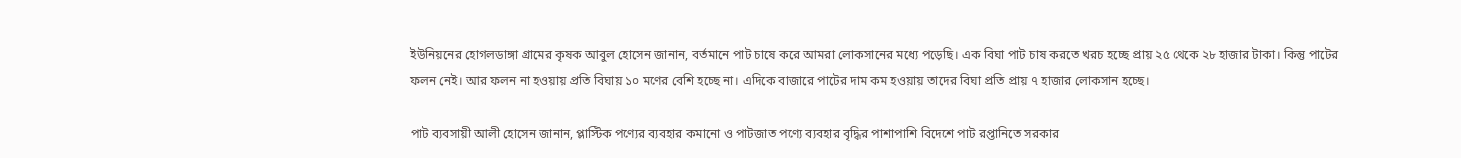ইউনিয়নের হোগলডাঙ্গা গ্রামের কৃষক আবুল হোসেন জানান, বর্তমানে পাট চাষে করে আমরা লোকসানের মধ্যে পড়েছি। এক বিঘা পাট চাষ করতে খরচ হচ্ছে প্রায় ২৫ থেকে ২৮ হাজার টাকা। কিন্তু পাটের ফলন নেই। আর ফলন না হওয়ায় প্রতি বিঘায় ১০ মণের বেশি হচ্ছে না। এদিকে বাজারে পাটের দাম কম হওয়ায় তাদের বিঘা প্রতি প্রায় ৭ হাজার লোকসান হচ্ছে।

পাট ব্যবসায়ী আলী হোসেন জানান, প্লাস্টিক পণ্যের ব্যবহার কমানো ও পাটজাত পণ্যে ব্যবহার বৃদ্ধির পাশাপাশি বিদেশে পাট রপ্তানিতে সরকার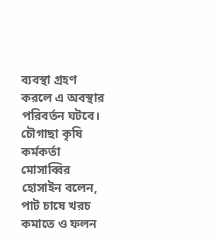ব্যবস্থা গ্রহণ করলে এ অবস্থার পরিবর্তন ঘটবে। চৌগাছা কৃষি কর্মকর্তা মোসাব্বির হোসাইন বলেন, পাট চাষে খরচ কমাতে ও ফলন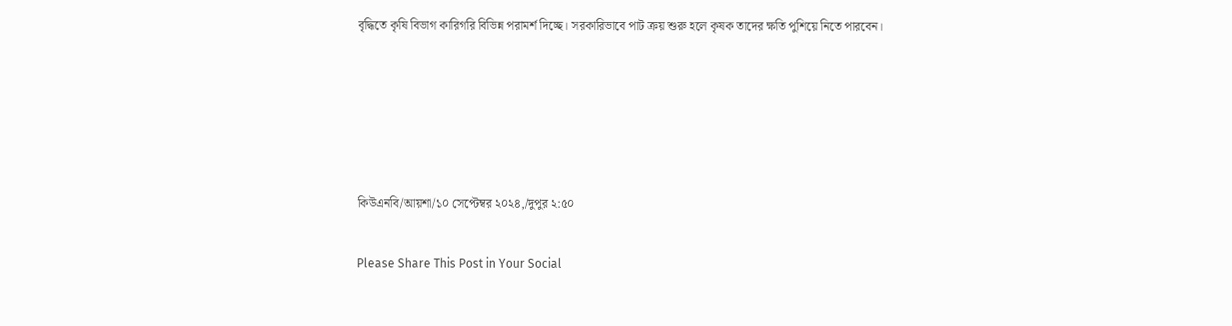বৃদ্ধিতে কৃষি বিভাগ কারিগরি বিভিন্ন পরামর্শ দিচ্ছে। সরকারিভাবে পাট ক্রয় শুরু হলে কৃষক তাদের ক্ষতি পুশিয়ে নিতে পারবেন।





কিউএনবি/আয়শা/১০ সেপ্টেম্বর ২০২৪,/দুপুর ২:৫০

Please Share This Post in Your Social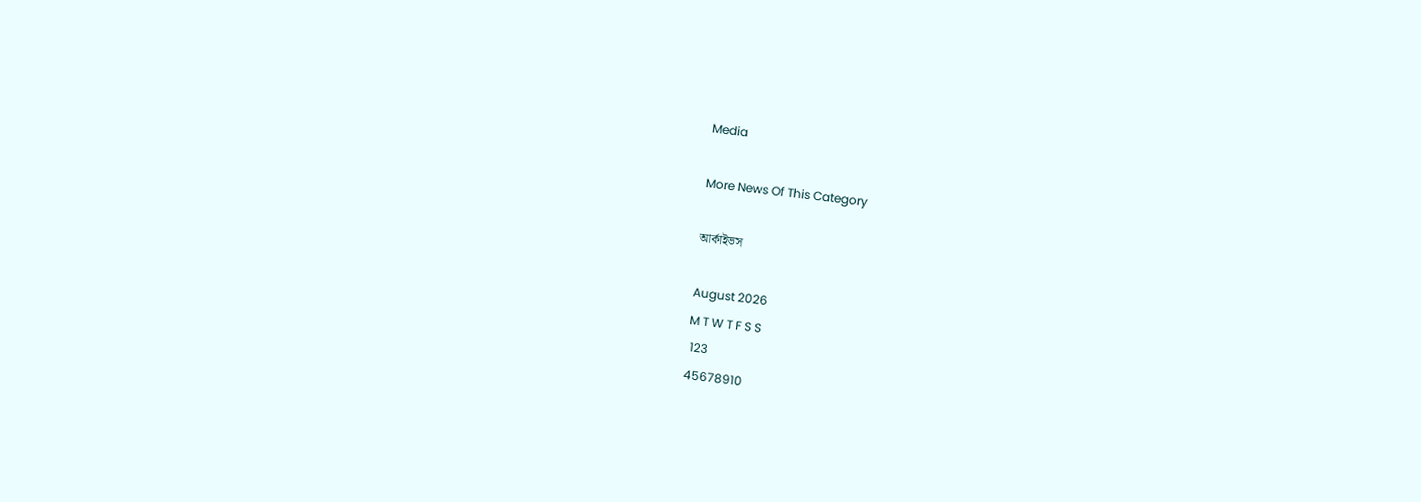Media

More News Of This Category

আর্কাইভস

August 2026
M T W T F S S
 123
45678910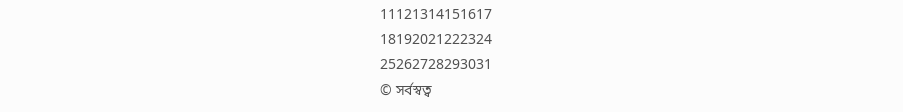11121314151617
18192021222324
25262728293031
© সর্বস্বত্ব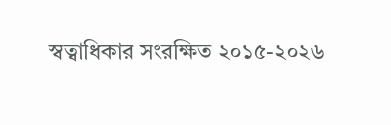স্বত্বাধিকার সংরক্ষিত ২০১৫-২০২৬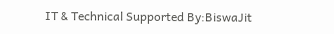IT & Technical Supported By:BiswaJit